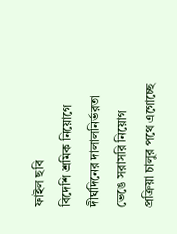ফাইল ছবি
বিদেশি শ্রমিক নিয়োগে দীর্ঘদিনের দালালনির্ভরতা ভেঙে সরাসরি নিয়োগ প্রক্রিয়া চালুর পথে এগোচ্ছে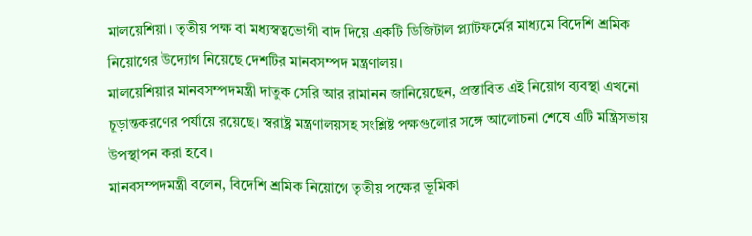মালয়েশিয়া। তৃতীয় পক্ষ বা মধ্যস্বত্বভোগী বাদ দিয়ে একটি ডিজিটাল প্ল্যাটফর্মের মাধ্যমে বিদেশি শ্রমিক নিয়োগের উদ্যোগ নিয়েছে দেশটির মানবসম্পদ মন্ত্রণালয়।
মালয়েশিয়ার মানবসম্পদমন্ত্রী দাতুক সেরি আর রামানন জানিয়েছেন, প্রস্তাবিত এই নিয়োগ ব্যবস্থা এখনো চূড়ান্তকরণের পর্যায়ে রয়েছে। স্বরাষ্ট্র মন্ত্রণালয়সহ সংশ্লিষ্ট পক্ষগুলোর সঙ্গে আলোচনা শেষে এটি মন্ত্রিসভায় উপস্থাপন করা হবে।
মানবসম্পদমন্ত্রী বলেন, বিদেশি শ্রমিক নিয়োগে তৃতীয় পক্ষের ভূমিকা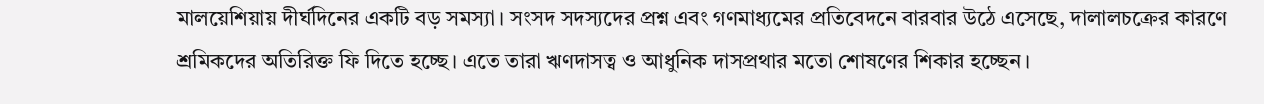মালয়েশিয়ায় দীর্ঘদিনের একটি বড় সমস্যা। সংসদ সদস্যদের প্রশ্ন এবং গণমাধ্যমের প্রতিবেদনে বারবার উঠে এসেছে, দালালচক্রের কারণে শ্রমিকদের অতিরিক্ত ফি দিতে হচ্ছে। এতে তারা ঋণদাসত্ব ও আধুনিক দাসপ্রথার মতো শোষণের শিকার হচ্ছেন।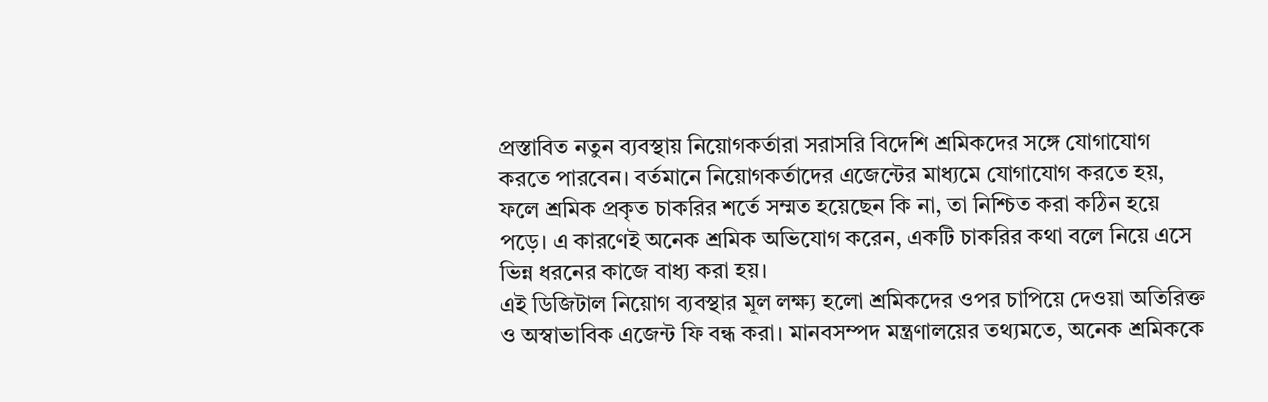প্রস্তাবিত নতুন ব্যবস্থায় নিয়োগকর্তারা সরাসরি বিদেশি শ্রমিকদের সঙ্গে যোগাযোগ করতে পারবেন। বর্তমানে নিয়োগকর্তাদের এজেন্টের মাধ্যমে যোগাযোগ করতে হয়, ফলে শ্রমিক প্রকৃত চাকরির শর্তে সম্মত হয়েছেন কি না, তা নিশ্চিত করা কঠিন হয়ে পড়ে। এ কারণেই অনেক শ্রমিক অভিযোগ করেন, একটি চাকরির কথা বলে নিয়ে এসে ভিন্ন ধরনের কাজে বাধ্য করা হয়।
এই ডিজিটাল নিয়োগ ব্যবস্থার মূল লক্ষ্য হলো শ্রমিকদের ওপর চাপিয়ে দেওয়া অতিরিক্ত ও অস্বাভাবিক এজেন্ট ফি বন্ধ করা। মানবসম্পদ মন্ত্রণালয়ের তথ্যমতে, অনেক শ্রমিককে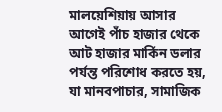মালয়েশিয়ায় আসার আগেই পাঁচ হাজার থেকে আট হাজার মার্কিন ডলার পর্যন্ত পরিশোধ করতে হয়, যা মানবপাচার, সামাজিক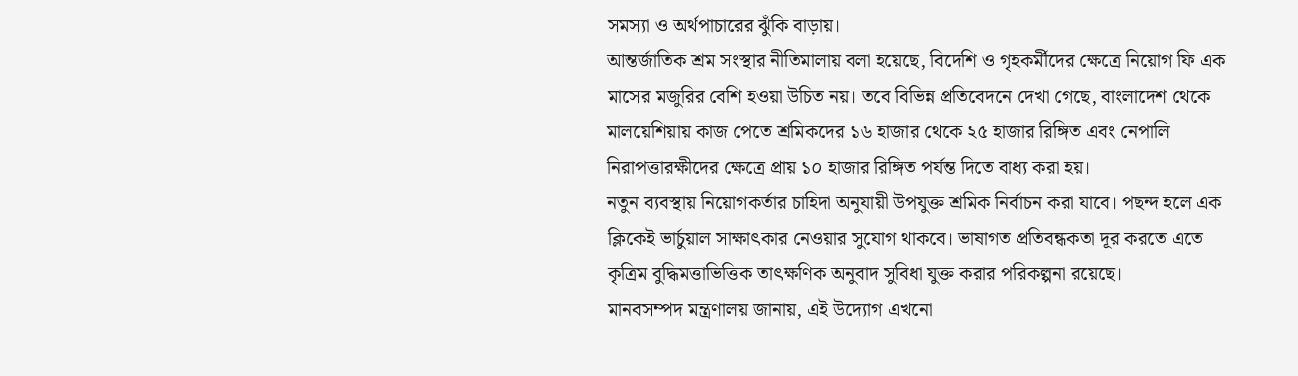সমস্যা ও অর্থপাচারের ঝুঁকি বাড়ায়।
আন্তর্জাতিক শ্রম সংস্থার নীতিমালায় বলা হয়েছে, বিদেশি ও গৃহকর্মীদের ক্ষেত্রে নিয়োগ ফি এক মাসের মজুরির বেশি হওয়া উচিত নয়। তবে বিভিন্ন প্রতিবেদনে দেখা গেছে, বাংলাদেশ থেকে মালয়েশিয়ায় কাজ পেতে শ্রমিকদের ১৬ হাজার থেকে ২৫ হাজার রিঙ্গিত এবং নেপালি নিরাপত্তারক্ষীদের ক্ষেত্রে প্রায় ১০ হাজার রিঙ্গিত পর্যন্ত দিতে বাধ্য করা হয়।
নতুন ব্যবস্থায় নিয়োগকর্তার চাহিদা অনুযায়ী উপযুক্ত শ্রমিক নির্বাচন করা যাবে। পছন্দ হলে এক ক্লিকেই ভার্চুয়াল সাক্ষাৎকার নেওয়ার সুযোগ থাকবে। ভাষাগত প্রতিবন্ধকতা দূর করতে এতে কৃত্রিম বুদ্ধিমত্তাভিত্তিক তাৎক্ষণিক অনুবাদ সুবিধা যুক্ত করার পরিকল্পনা রয়েছে।
মানবসম্পদ মন্ত্রণালয় জানায়, এই উদ্যোগ এখনো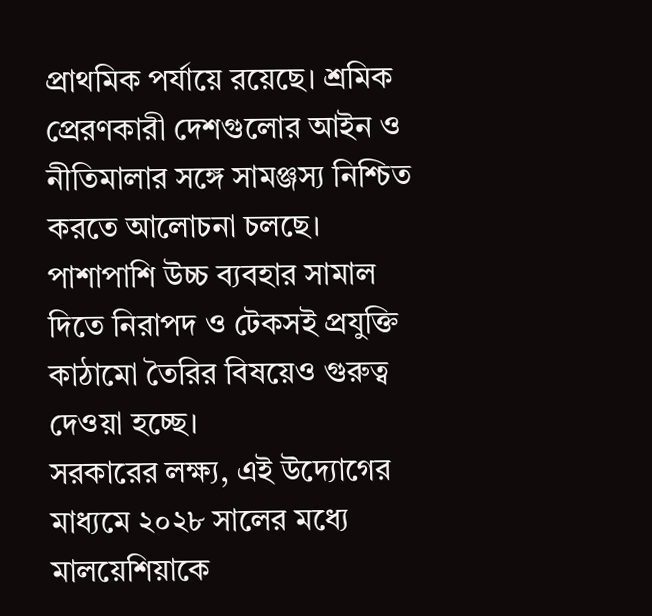প্রাথমিক পর্যায়ে রয়েছে। শ্রমিক প্রেরণকারী দেশগুলোর আইন ও নীতিমালার সঙ্গে সামঞ্জস্য নিশ্চিত করতে আলোচনা চলছে। পাশাপাশি উচ্চ ব্যবহার সামাল দিতে নিরাপদ ও টেকসই প্রযুক্তি কাঠামো তৈরির বিষয়েও গুরুত্ব দেওয়া হচ্ছে।
সরকারের লক্ষ্য, এই উদ্যোগের মাধ্যমে ২০২৮ সালের মধ্যে মালয়েশিয়াকে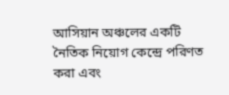আসিয়ান অঞ্চলের একটি নৈতিক নিয়োগ কেন্দ্রে পরিণত করা এবং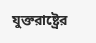যুক্তরাষ্ট্রের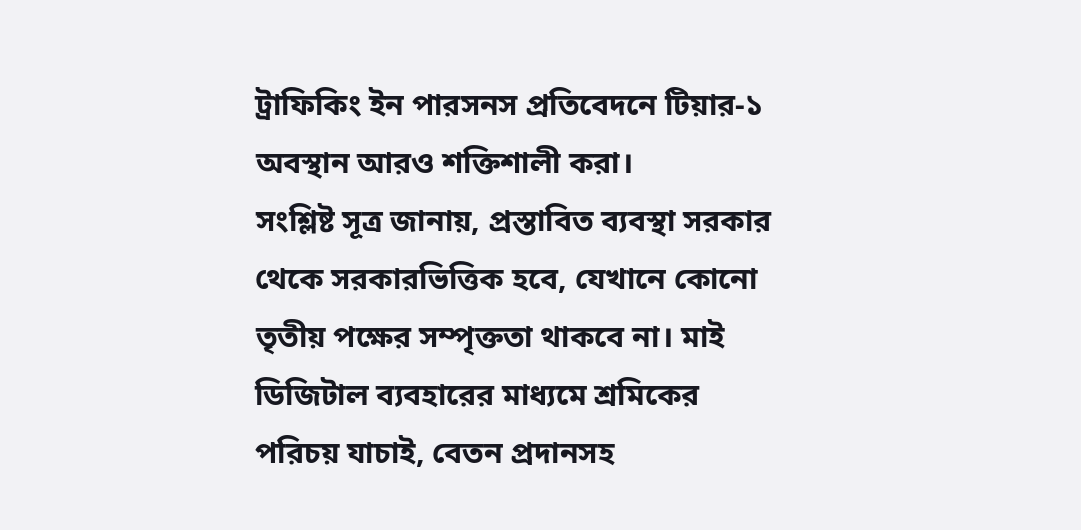ট্রাফিকিং ইন পারসনস প্রতিবেদনে টিয়ার-১ অবস্থান আরও শক্তিশালী করা।
সংশ্লিষ্ট সূত্র জানায়, প্রস্তাবিত ব্যবস্থা সরকার থেকে সরকারভিত্তিক হবে, যেখানে কোনো তৃতীয় পক্ষের সম্পৃক্ততা থাকবে না। মাই ডিজিটাল ব্যবহারের মাধ্যমে শ্রমিকের পরিচয় যাচাই, বেতন প্রদানসহ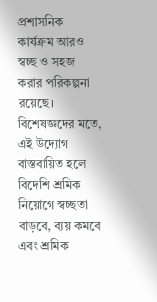প্রশাসনিক কার্যক্রম আরও স্বচ্ছ ও সহজ করার পরিকল্পনা রয়েছে।
বিশেষজ্ঞদের মতে, এই উদ্যোগ বাস্তবায়িত হলে বিদেশি শ্রমিক নিয়োগে স্বচ্ছতা বাড়বে, ব্যয় কমবে এবং শ্রমিক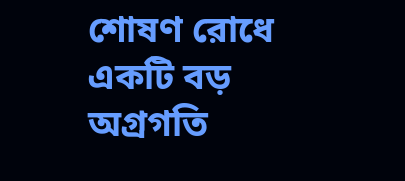শোষণ রোধে একটি বড় অগ্রগতি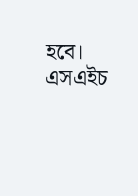হবে।
এসএইচ